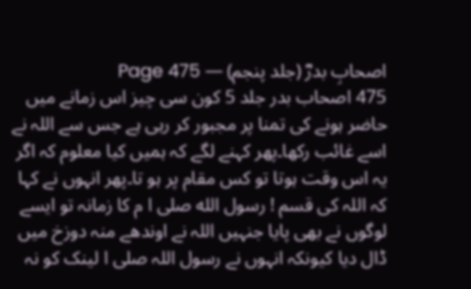اصحابِ بدرؓ (جلد پنجم) — Page 475
475 اصحاب بدر جلد 5 کون سی چیز اس زمانے میں حاضر ہونے کی تمنا پر مجبور کر رہی ہے جس سے اللہ نے اسے غائب رکھا۔پھر کہنے لگے کہ ہمیں کیا معلوم کہ اگر یہ اس وقت ہوتا تو کس مقام پر ہو تا۔پھر انہوں نے کہا کہ اللہ کی قسم ! رسول الله صلى ا م کا زمانہ تو ایسے لوگوں نے بھی پایا جنہیں اللہ نے اوندھے منہ دوزخ میں ڈال دیا کیونکہ انہوں نے رسول اللہ صلی ا لینک کو نہ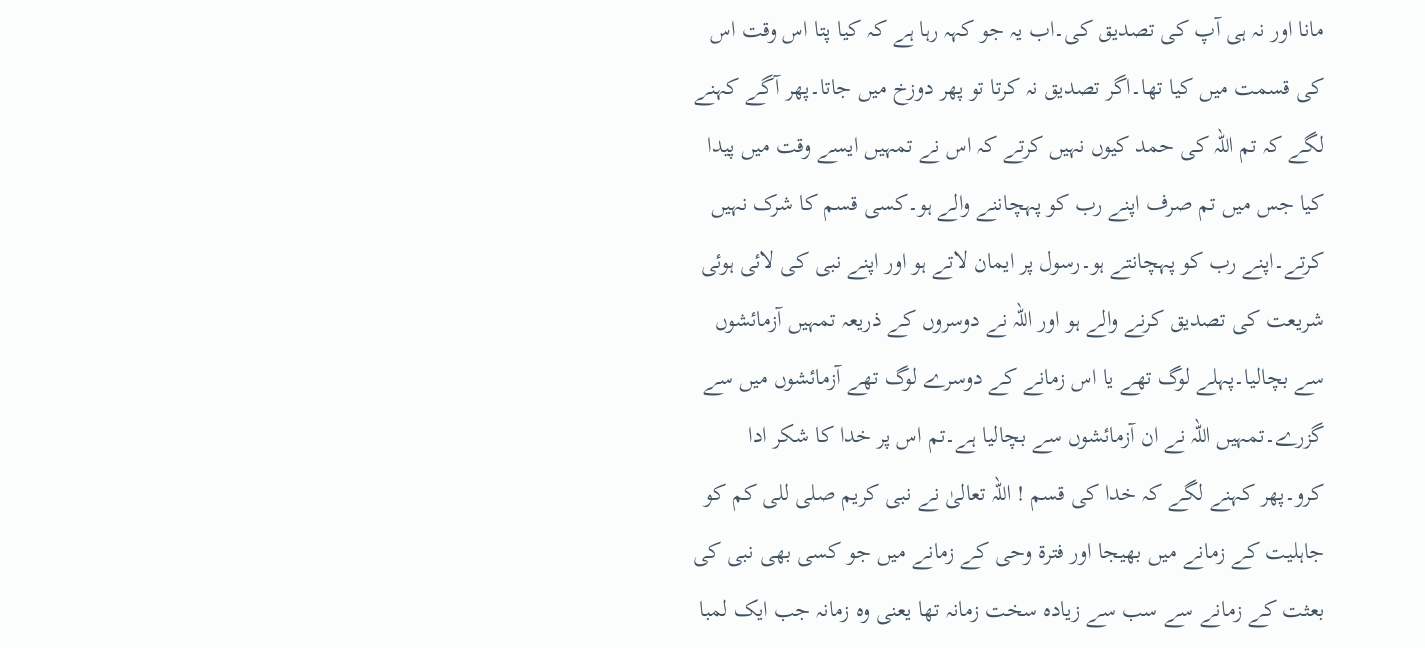مانا اور نہ ہی آپ کی تصدیق کی۔اب یہ جو کہہ رہا ہے کہ کیا پتا اس وقت اس کی قسمت میں کیا تھا۔اگر تصدیق نہ کرتا تو پھر دوزخ میں جاتا۔پھر آگے کہنے لگے کہ تم اللہ کی حمد کیوں نہیں کرتے کہ اس نے تمہیں ایسے وقت میں پیدا کیا جس میں تم صرف اپنے رب کو پہچاننے والے ہو۔کسی قسم کا شرک نہیں کرتے۔اپنے رب کو پہچانتے ہو۔رسول پر ایمان لاتے ہو اور اپنے نبی کی لائی ہوئی شریعت کی تصدیق کرنے والے ہو اور اللہ نے دوسروں کے ذریعہ تمہیں آزمائشوں سے بچالیا۔پہلے لوگ تھے یا اس زمانے کے دوسرے لوگ تھے آزمائشوں میں سے گزرے۔تمہیں اللہ نے ان آزمائشوں سے بچالیا ہے۔تم اس پر خدا کا شکر ادا کرو۔پھر کہنے لگے کہ خدا کی قسم ! اللہ تعالیٰ نے نبی کریم صلی للی کم کو جاہلیت کے زمانے میں بھیجا اور فترة وحی کے زمانے میں جو کسی بھی نبی کی بعثت کے زمانے سے سب سے زیادہ سخت زمانہ تھا یعنی وہ زمانہ جب ایک لمبا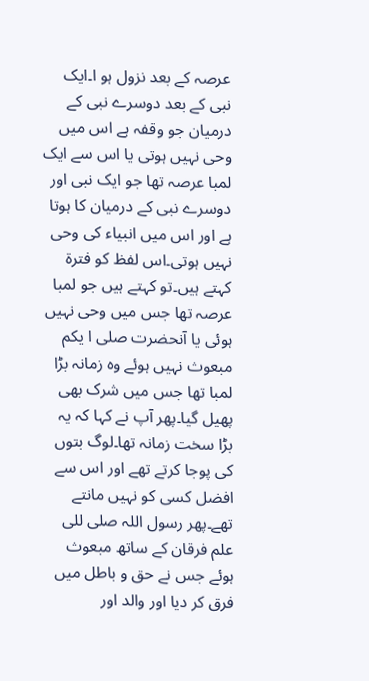عرصہ کے بعد نزول ہو ا۔ایک نبی کے بعد دوسرے نبی کے درمیان جو وقفہ ہے اس میں وحی نہیں ہوتی یا اس سے ایک لمبا عرصہ تھا جو ایک نبی اور دوسرے نبی کے درمیان کا ہوتا ہے اور اس میں انبیاء کی وحی نہیں ہوتی۔اس لفظ کو فترة کہتے ہیں۔تو کہتے ہیں جو لمبا عرصہ تھا جس میں وحی نہیں ہوئی یا آنحضرت صلی ا یکم مبعوث نہیں ہوئے وہ زمانہ بڑا لمبا تھا جس میں شرک بھی پھیل گیا۔پھر آپ نے کہا کہ یہ بڑا سخت زمانہ تھا۔لوگ بتوں کی پوجا کرتے تھے اور اس سے افضل کسی کو نہیں مانتے تھے۔پھر رسول اللہ صلی للی علم فرقان کے ساتھ مبعوث ہوئے جس نے حق و باطل میں فرق کر دیا اور والد اور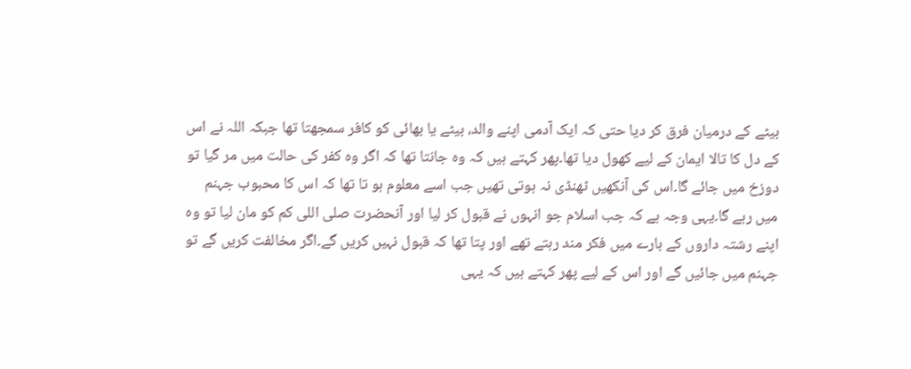بیٹے کے درمیان فرق کر دیا حتی کہ ایک آدمی اپنے والد، بیٹے یا بھائی کو کافر سمجھتا تھا جبکہ اللہ نے اس کے دل کا تالا ایمان کے لیے کھول دیا تھا۔پھر کہتے ہیں کہ وہ جانتا تھا کہ اگر وہ کفر کی حالت میں مر گیا تو دوزخ میں جائے گا۔اس کی آنکھیں ٹھنڈی نہ ہوتی تھیں جب اسے معلوم ہو تا تھا کہ اس کا محبوب جہنم میں رہے گا۔یہی وجہ ہے کہ جب اسلام جو انہوں نے قبول کر لیا اور آنحضرت صلی اللی کم کو مان لیا تو وہ اپنے رشتہ داروں کے بارے میں فکر مند رہتے تھے اور پتا تھا کہ قبول نہیں کریں گے۔اگر مخالفت کریں گے تو جہنم میں جائیں گے اور اس کے لیے پھر کہتے ہیں کہ یہی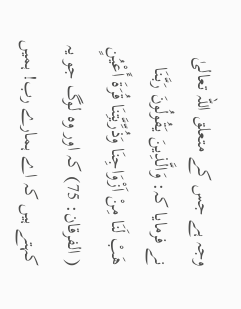وجہ ہے جس کے متعلق اللہ تعالیٰ نے فرمایا کہ: وَالَّذِينَ يَقُولُونَ رَبَّنَا هَبْ لَنَا مِنْ اَزْوَاجِنَا وَذُرِّيَّتِنَا قُرَةَ أَعْيُنٍ ( الفرقان: 75) کہ اور وہ لوگ جو یہ کہتے ہیں کہ اے ہمارے رب! ہمیں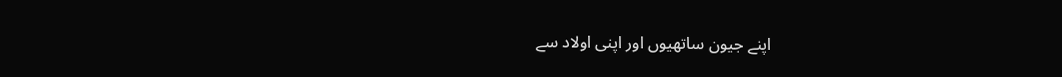اپنے جیون ساتھیوں اور اپنی اولاد سے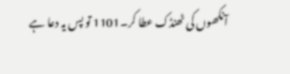آنکھوں کی ٹھنڈک عطا کر۔1101 تو پس یہ دعا ہے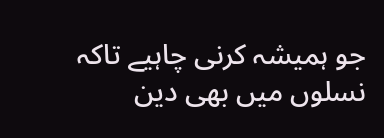جو ہمیشہ کرنی چاہیے تاکہ نسلوں میں بھی دین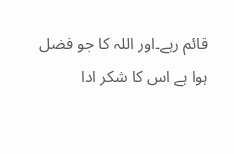قائم رہے۔اور اللہ کا جو فضل ہوا ہے اس کا شکر ادا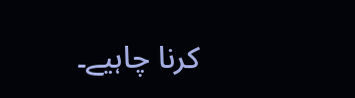کرنا چاہیے۔